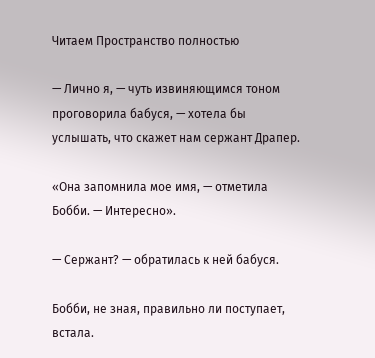Читаем Пространство полностью

— Лично я, — чуть извиняющимся тоном проговорила бабуся, — хотела бы услышать, что скажет нам сержант Драпер.

«Она запомнила мое имя, — отметила Бобби. — Интересно».

— Сержант? — обратилась к ней бабуся.

Бобби, не зная, правильно ли поступает, встала.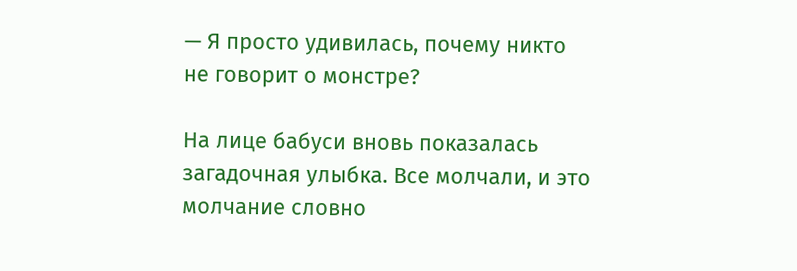— Я просто удивилась, почему никто не говорит о монстре?

На лице бабуси вновь показалась загадочная улыбка. Все молчали, и это молчание словно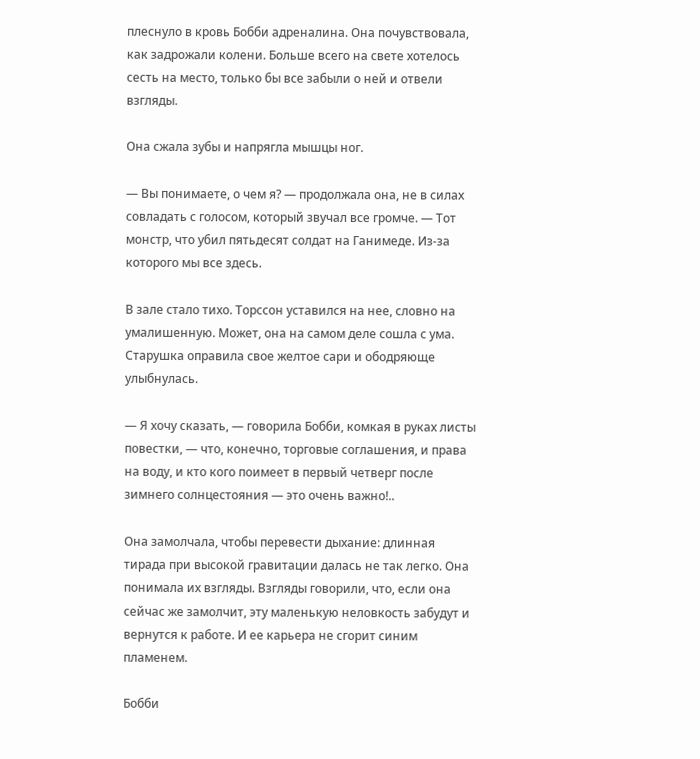плеснуло в кровь Бобби адреналина. Она почувствовала, как задрожали колени. Больше всего на свете хотелось сесть на место, только бы все забыли о ней и отвели взгляды.

Она сжала зубы и напрягла мышцы ног.

— Вы понимаете, о чем я? — продолжала она, не в силах совладать с голосом, который звучал все громче. — Тот монстр, что убил пятьдесят солдат на Ганимеде. Из-за которого мы все здесь.

В зале стало тихо. Торссон уставился на нее, словно на умалишенную. Может, она на самом деле сошла с ума. Старушка оправила свое желтое сари и ободряюще улыбнулась.

— Я хочу сказать, — говорила Бобби, комкая в руках листы повестки, — что, конечно, торговые соглашения, и права на воду, и кто кого поимеет в первый четверг после зимнего солнцестояния — это очень важно!..

Она замолчала, чтобы перевести дыхание: длинная тирада при высокой гравитации далась не так легко. Она понимала их взгляды. Взгляды говорили, что, если она сейчас же замолчит, эту маленькую неловкость забудут и вернутся к работе. И ее карьера не сгорит синим пламенем.

Бобби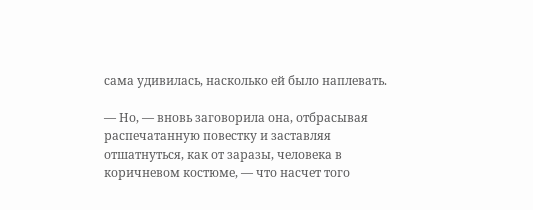сама удивилась, насколько ей было наплевать.

— Но, — вновь заговорила она, отбрасывая распечатанную повестку и заставляя отшатнуться, как от заразы, человека в коричневом костюме, — что насчет того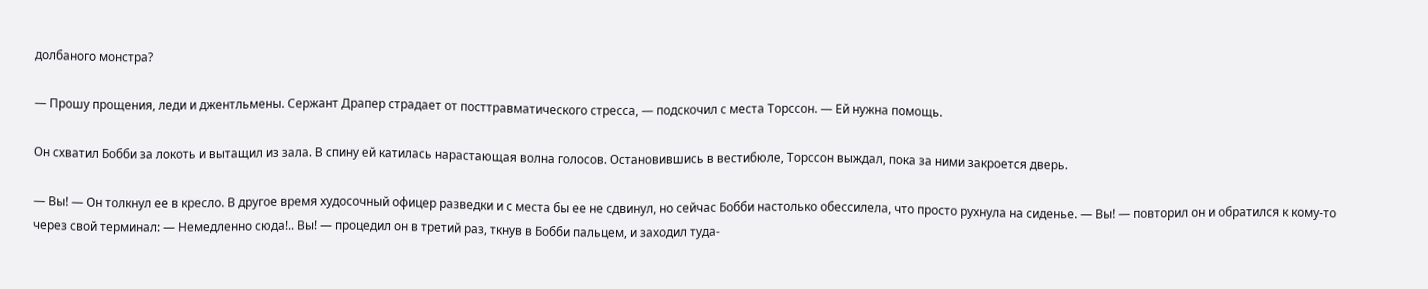долбаного монстра?

— Прошу прощения, леди и джентльмены. Сержант Драпер страдает от посттравматического стресса, — подскочил с места Торссон. — Ей нужна помощь.

Он схватил Бобби за локоть и вытащил из зала. В спину ей катилась нарастающая волна голосов. Остановившись в вестибюле, Торссон выждал, пока за ними закроется дверь.

— Вы! — Он толкнул ее в кресло. В другое время худосочный офицер разведки и с места бы ее не сдвинул, но сейчас Бобби настолько обессилела, что просто рухнула на сиденье. — Вы! — повторил он и обратился к кому-то через свой терминал: — Немедленно сюда!.. Вы! — процедил он в третий раз, ткнув в Бобби пальцем, и заходил туда-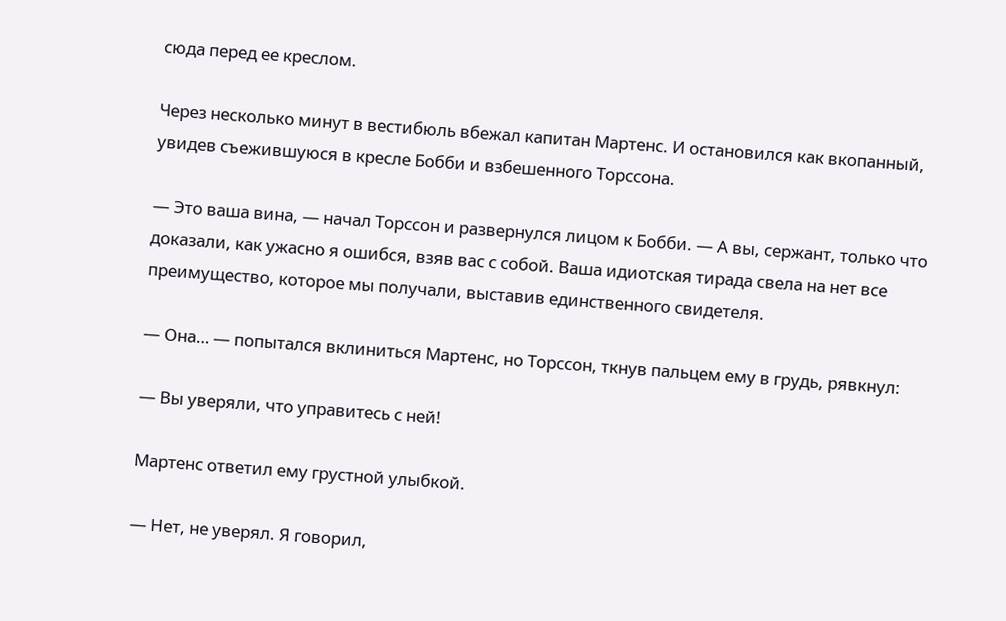сюда перед ее креслом.

Через несколько минут в вестибюль вбежал капитан Мартенс. И остановился как вкопанный, увидев съежившуюся в кресле Бобби и взбешенного Торссона.

— Это ваша вина, — начал Торссон и развернулся лицом к Бобби. — А вы, сержант, только что доказали, как ужасно я ошибся, взяв вас с собой. Ваша идиотская тирада свела на нет все преимущество, которое мы получали, выставив единственного свидетеля.

— Она… — попытался вклиниться Мартенс, но Торссон, ткнув пальцем ему в грудь, рявкнул:

— Вы уверяли, что управитесь с ней!

Мартенс ответил ему грустной улыбкой.

— Нет, не уверял. Я говорил,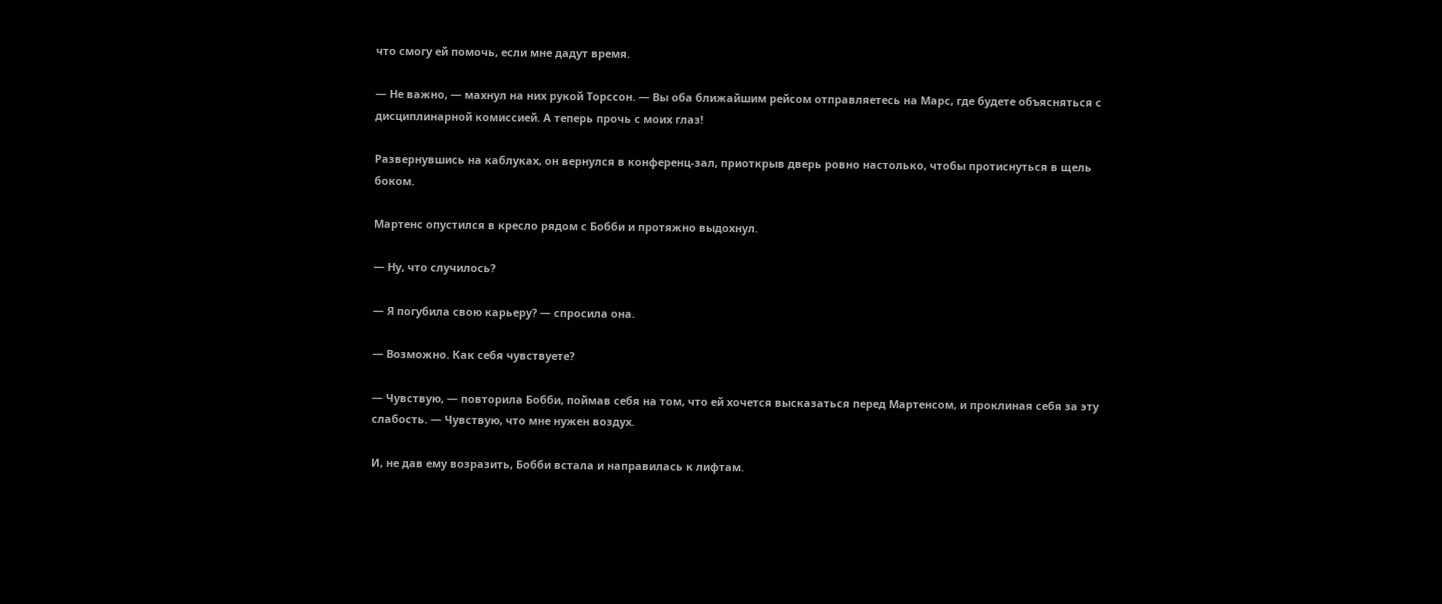что смогу ей помочь, если мне дадут время.

— Не важно, — махнул на них рукой Торссон. — Вы оба ближайшим рейсом отправляетесь на Марс, где будете объясняться с дисциплинарной комиссией. А теперь прочь с моих глаз!

Развернувшись на каблуках, он вернулся в конференц-зал, приоткрыв дверь ровно настолько, чтобы протиснуться в щель боком.

Мартенс опустился в кресло рядом с Бобби и протяжно выдохнул.

— Ну, что случилось?

— Я погубила свою карьеру? — спросила она.

— Возможно. Как себя чувствуете?

— Чувствую, — повторила Бобби, поймав себя на том, что ей хочется высказаться перед Мартенсом, и проклиная себя за эту слабость. — Чувствую, что мне нужен воздух.

И, не дав ему возразить, Бобби встала и направилась к лифтам.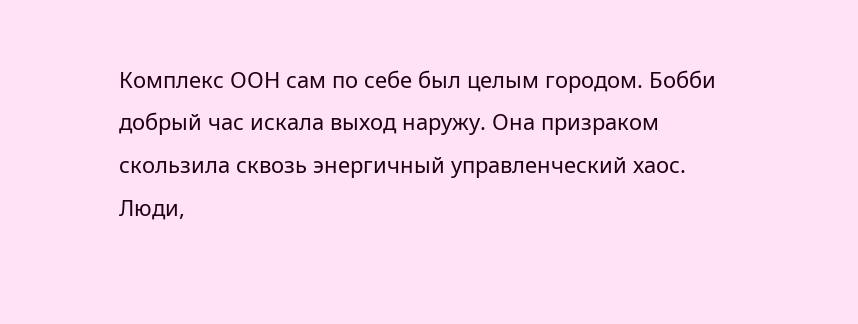Комплекс ООН сам по себе был целым городом. Бобби добрый час искала выход наружу. Она призраком скользила сквозь энергичный управленческий хаос. Люди,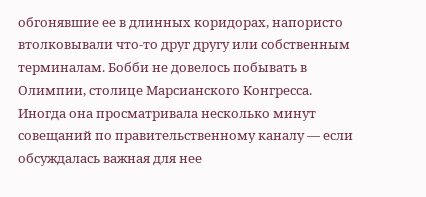обгонявшие ее в длинных коридорах, напористо втолковывали что-то друг другу или собственным терминалам. Бобби не довелось побывать в Олимпии, столице Марсианского Конгресса. Иногда она просматривала несколько минут совещаний по правительственному каналу — если обсуждалась важная для нее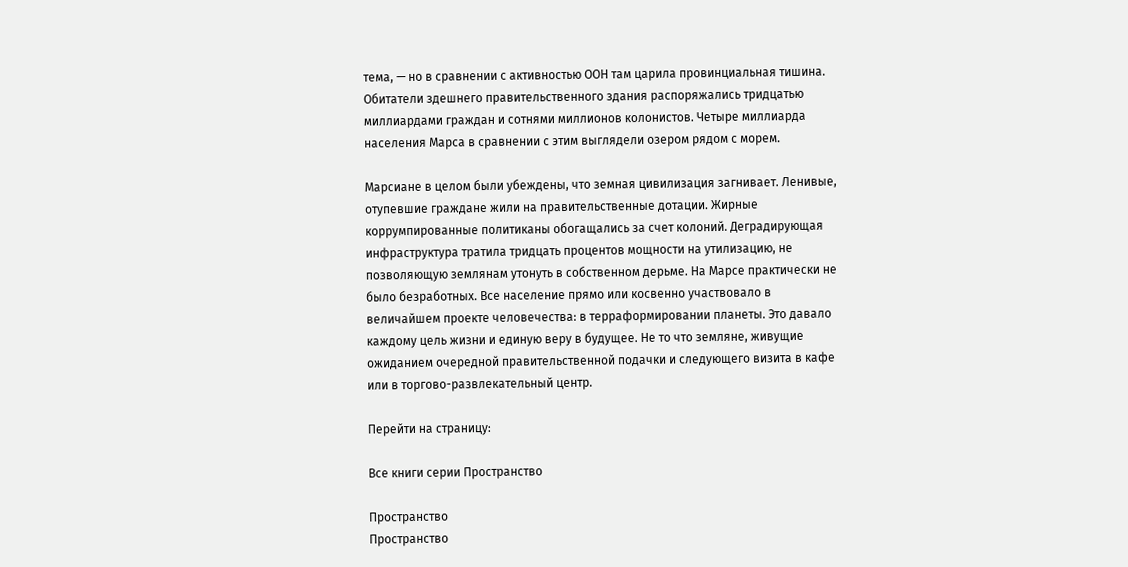тема, — но в сравнении с активностью ООН там царила провинциальная тишина. Обитатели здешнего правительственного здания распоряжались тридцатью миллиардами граждан и сотнями миллионов колонистов. Четыре миллиарда населения Марса в сравнении с этим выглядели озером рядом с морем.

Марсиане в целом были убеждены, что земная цивилизация загнивает. Ленивые, отупевшие граждане жили на правительственные дотации. Жирные коррумпированные политиканы обогащались за счет колоний. Деградирующая инфраструктура тратила тридцать процентов мощности на утилизацию, не позволяющую землянам утонуть в собственном дерьме. На Марсе практически не было безработных. Все население прямо или косвенно участвовало в величайшем проекте человечества: в терраформировании планеты. Это давало каждому цель жизни и единую веру в будущее. Не то что земляне, живущие ожиданием очередной правительственной подачки и следующего визита в кафе или в торгово-развлекательный центр.

Перейти на страницу:

Все книги серии Пространство

Пространство
Пространство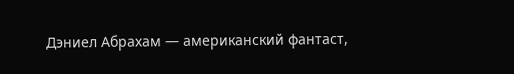Дэниел Абрахам — американский фантаст,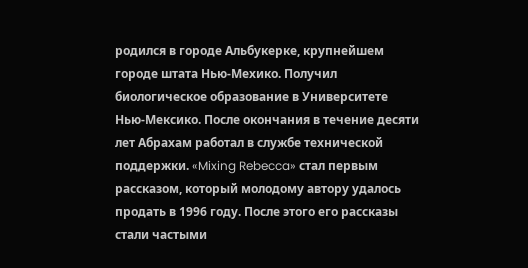родился в городе Альбукерке, крупнейшем городе штата Нью-Мехико. Получил биологическое образование в Университете Нью-Мексико. После окончания в течение десяти лет Абрахам работал в службе технической поддержки. «Mixing Rebecca» стал первым рассказом, который молодому автору удалось продать в 1996 году. После этого его рассказы стали частыми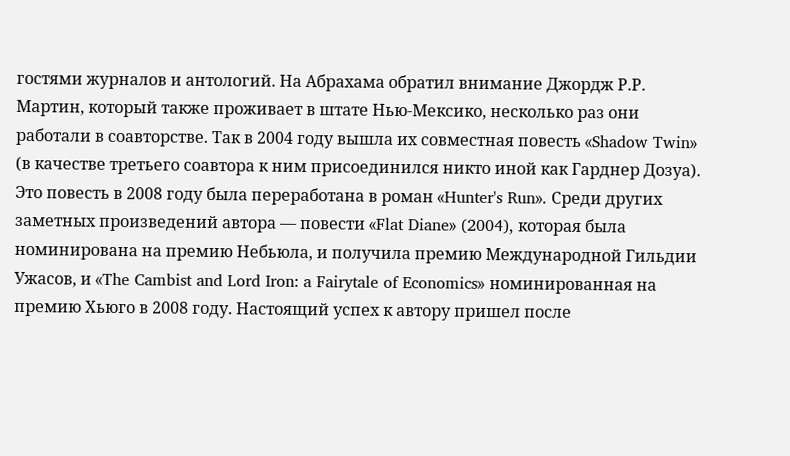гостями журналов и антологий. На Абрахама обратил внимание Джордж Р.Р. Мартин, который также проживает в штате Нью-Мексико, несколько раз они работали в соавторстве. Так в 2004 году вышла их совместная повесть «Shadow Twin» (в качестве третьего соавтора к ним присоединился никто иной как Гарднер Дозуа). Это повесть в 2008 году была переработана в роман «Hunter's Run». Среди других заметных произведений автора — повести «Flat Diane» (2004), которая была номинирована на премию Небьюла, и получила премию Международной Гильдии Ужасов, и «The Cambist and Lord Iron: a Fairytale of Economics» номинированная на премию Хьюго в 2008 году. Настоящий успех к автору пришел после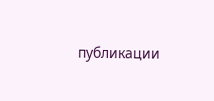публикации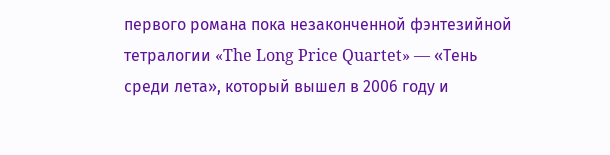первого романа пока незаконченной фэнтезийной тетралогии «The Long Price Quartet» — «Тень среди лета», который вышел в 2006 году и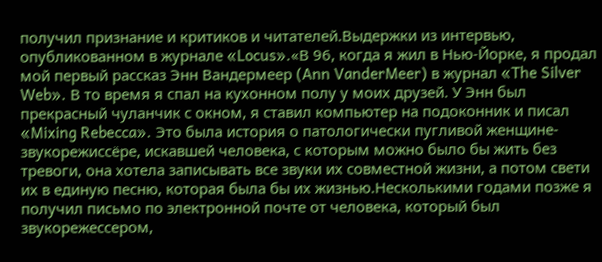получил признание и критиков и читателей.Выдержки из интервью, опубликованном в журнале «Locus».«В 96, когда я жил в Нью-Йорке, я продал мой первый рассказ Энн Вандермеер (Ann VanderMeer) в журнал «The Silver Web». В то время я спал на кухонном полу у моих друзей. У Энн был прекрасный чуланчик с окном, я ставил компьютер на подоконник и писал «Mixing Rebecca». Это была история о патологически пугливой женщине-звукорежиссёре, искавшей человека, с которым можно было бы жить без тревоги, она хотела записывать все звуки их совместной жизни, а потом свети их в единую песню, которая была бы их жизнью.Несколькими годами позже я получил письмо по электронной почте от человека, который был звукорежессером,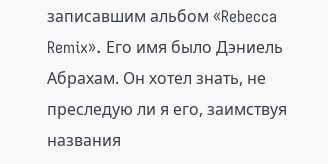записавшим альбом «Rebecca Remix». Его имя было Дэниель Абрахам. Он хотел знать, не преследую ли я его, заимствуя названия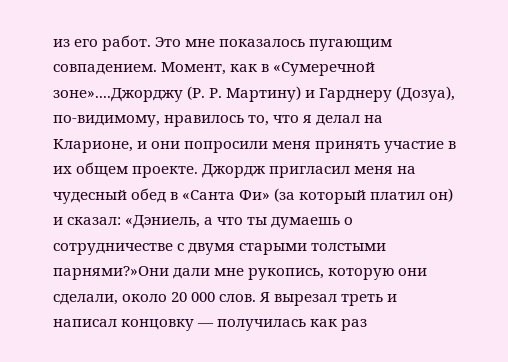из его работ. Это мне показалось пугающим совпадением. Момент, как в «Сумеречной зоне»....Джорджу (Р. Р. Мартину) и Гарднеру (Дозуа), по-видимому, нравилось то, что я делал на Кларионе, и они попросили меня принять участие в их общем проекте. Джордж пригласил меня на чудесный обед в «Санта Фи» (за который платил он) и сказал: «Дэниель, а что ты думаешь о сотрудничестве с двумя старыми толстыми парнями?»Они дали мне рукопись, которую они сделали, около 20 000 слов. Я вырезал треть и написал концовку — получилась как раз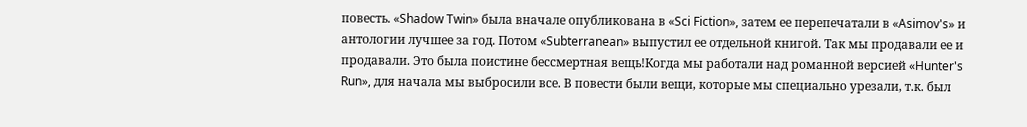повесть. «Shadow Twin» была вначале опубликована в «Sci Fiction», затем ее перепечатали в «Asimov's» и антологии лучшее за год. Потом «Subterranean» выпустил ее отдельной книгой. Так мы продавали ее и продавали. Это была поистине бессмертная вещь!Когда мы работали над романной версией «Hunter's Run», для начала мы выбросили все. В повести были вещи, которые мы специально урезали, т.к. был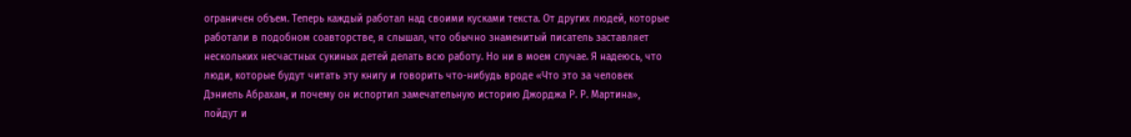ограничен объем. Теперь каждый работал над своими кусками текста. От других людей, которые работали в подобном соавторстве, я слышал, что обычно знаменитый писатель заставляет нескольких несчастных сукиных детей делать всю работу. Но ни в моем случае. Я надеюсь, что люди, которые будут читать эту книгу и говорить что-нибудь вроде «Что это за человек Дэниель Абрахам, и почему он испортил замечательную историю Джорджа Р. Р. Мартина», пойдут и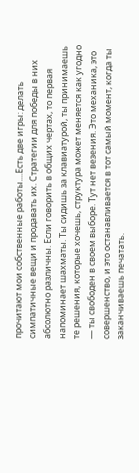прочитают мои собственные работы....Есть две игры: делать симпатичные вещи и продавать их. Стратегии для победы в них абсолютно различны. Если говорить в общих чертах, то первая напоминает шахматы. Ты сидишь за клавиатурой, ты принимаешь те решения, которые хочешь, структура может меняется как угодно — ты свободен в своем выборе. Тут нет везения. Это механика, это совершенство, и это останавливается в тот самый момент, когда ты заканчиваешь печатать.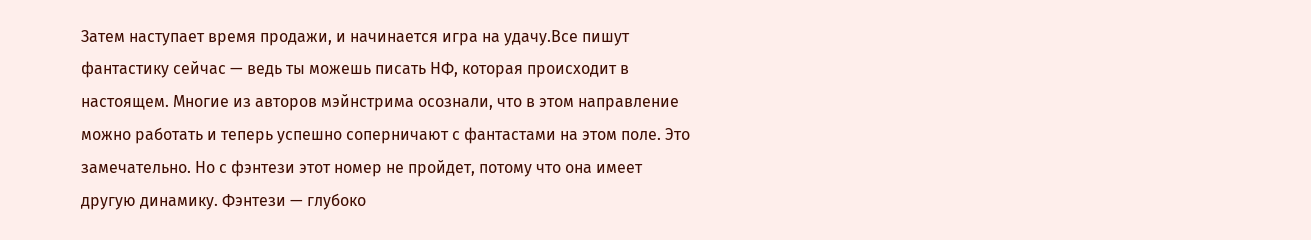Затем наступает время продажи, и начинается игра на удачу.Все пишут фантастику сейчас — ведь ты можешь писать НФ, которая происходит в настоящем. Многие из авторов мэйнстрима осознали, что в этом направление можно работать и теперь успешно соперничают с фантастами на этом поле. Это замечательно. Но с фэнтези этот номер не пройдет, потому что она имеет другую динамику. Фэнтези — глубоко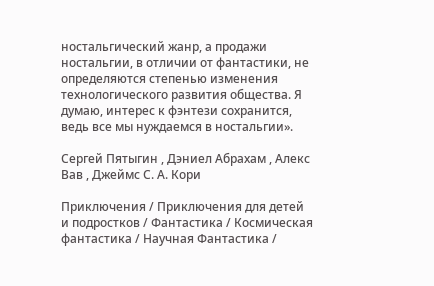ностальгический жанр, а продажи ностальгии, в отличии от фантастики, не определяются степенью изменения технологического развития общества. Я думаю, интерес к фэнтези сохранится, ведь все мы нуждаемся в ностальгии».

Сергей Пятыгин , Дэниел Абрахам , Алекс Вав , Джеймс С. А. Кори

Приключения / Приключения для детей и подростков / Фантастика / Космическая фантастика / Научная Фантастика /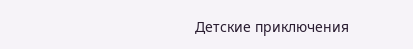Детские приключения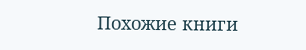Похожие книги